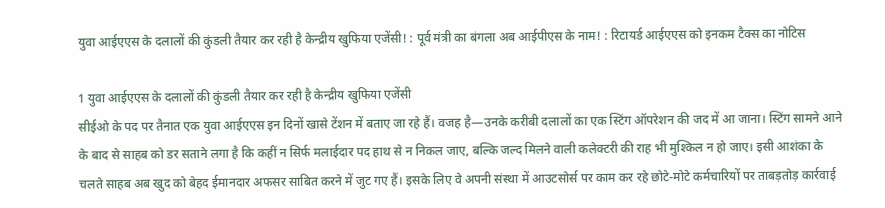युवा आईएएस के दलालों की कुंडली तैयार कर रही है केन्द्रीय खुफिया एजेंसी! : पूर्व मंत्री का बंगला अब आईपीएस के नाम! : रिटायर्ड आईएएस को इनकम टैक्स का नोटिस

1 युवा आईएएस के दलालों की कुंडली तैयार कर रही है केन्द्रीय खुफिया एजेंसी
सीईओ के पद पर तैनात एक युवा आईएएस इन दिनों खासे टेंशन में बताए जा रहे हैं। वजह है—उनके करीबी दलालों का एक स्टिंग ऑपरेशन की जद में आ जाना। स्टिंग सामने आने के बाद से साहब को डर सताने लगा है कि कहीं न सिर्फ मलाईदार पद हाथ से न निकल जाए, बल्कि जल्द मिलने वाली कलेक्टरी की राह भी मुश्किल न हो जाए। इसी आशंका के चलते साहब अब खुद को बेहद ईमानदार अफसर साबित करने में जुट गए हैं। इसके लिए वे अपनी संस्था में आउटसोर्स पर काम कर रहे छोटे-मोटे कर्मचारियों पर ताबड़तोड़ कार्रवाई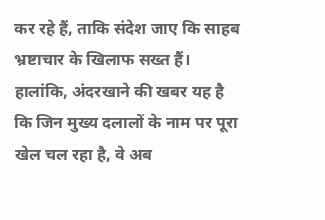कर रहे हैं, ताकि संदेश जाए कि साहब भ्रष्टाचार के खिलाफ सख्त हैं। हालांकि, अंदरखाने की खबर यह है कि जिन मुख्य दलालों के नाम पर पूरा खेल चल रहा है, वे अब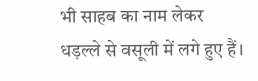भी साहब का नाम लेकर धड़ल्ले से वसूली में लगे हुए हैं।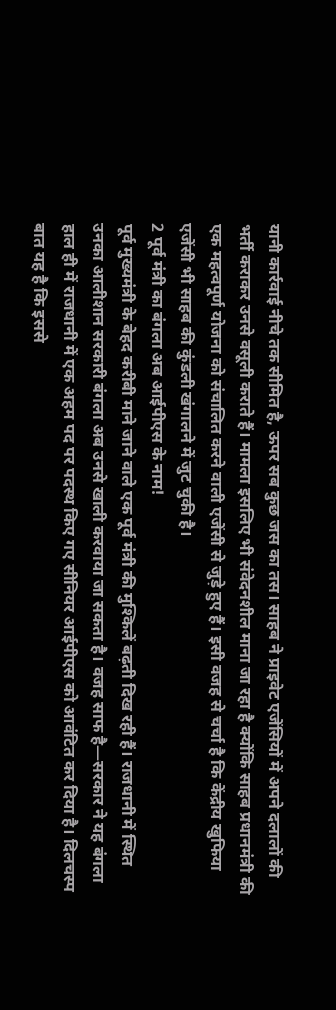यानी कार्रवाई नीचे तक सीमित है, ऊपर सब कुछ जस का तस। साहब ने प्राइवेट एजेंसियों में अपने दलालों की भर्ती कराकर उनसे वसूली कराते हैं। मामला इसलिए भी संवेदनशील माना जा रहा है क्योंकि साहब प्रधानमंत्री की एक महत्वपूर्ण योजना को संचालित करने वाली एजेंसी से जुड़े हुए हैं। इसी वजह से चर्चा है कि केंद्रीय खुफिया एजेंसी भी साहब की कुंडली खंगालने में जुट चुकी है।
2 पूर्व मंत्री का बंगला अब आईपीएस के नाम!
पूर्व मुख्यमंत्री के बेहद करीबी माने जाने वाले एक पूर्व मंत्री की मुश्किलें बढ़ती दिख रही हैं। राजधानी में स्थित उनका आलीशान सरकारी बंगला अब उनसे खाली करवाया जा सकता है। वजह साफ है—सरकार ने यह बंगला हाल ही में राजधानी में एक अहम पद पर पदस्थ किए गए सीनियर आईपीएस को आवंटित कर दिया है। दिलचस्प बात यह है कि इससे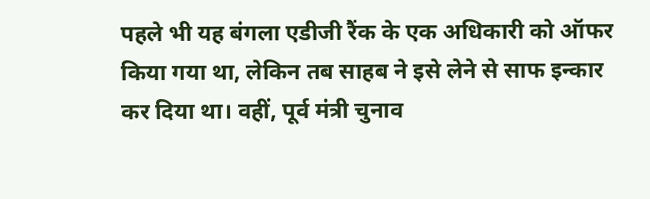पहले भी यह बंगला एडीजी रैंक के एक अधिकारी को ऑफर किया गया था, लेकिन तब साहब ने इसे लेने से साफ इन्कार कर दिया था। वहीं, पूर्व मंत्री चुनाव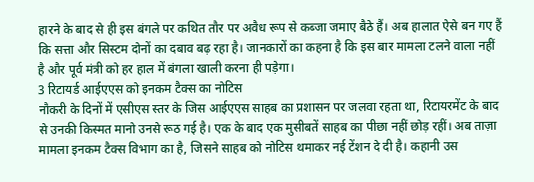हारने के बाद से ही इस बंगले पर कथित तौर पर अवैध रूप से कब्जा जमाए बैठे हैं। अब हालात ऐसे बन गए हैं कि सत्ता और सिस्टम दोनों का दबाव बढ़ रहा है। जानकारों का कहना है कि इस बार मामला टलने वाला नहीं है और पूर्व मंत्री को हर हाल में बंगला खाली करना ही पड़ेगा।
3 रिटायर्ड आईएएस को इनकम टैक्स का नोटिस
नौकरी के दिनों में एसीएस स्तर के जिस आईएएस साहब का प्रशासन पर जलवा रहता था, रिटायरमेंट के बाद से उनकी किस्मत मानो उनसे रूठ गई है। एक के बाद एक मुसीबतें साहब का पीछा नहीं छोड़ रहीं। अब ताज़ा मामला इनकम टैक्स विभाग का है, जिसने साहब को नोटिस थमाकर नई टेंशन दे दी है। कहानी उस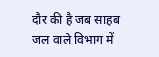दौर की है जब साहब जल वाले विभाग में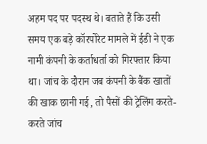अहम पद पर पदस्थ थे। बताते हैं कि उसी समय एक बड़े कॉरपोरेट मामले में ईडी ने एक नामी कंपनी के कर्ताधर्ता को गिरफ्तार किया था। जांच के दौरान जब कंपनी के बैंक खातों की खाक छानी गई, तो पैसों की ट्रेलिंग करते-करते जांच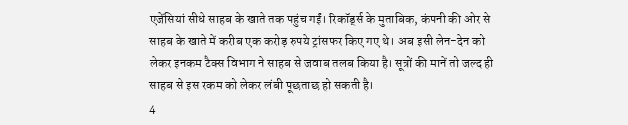एजेंसियां सीधे साहब के खाते तक पहुंच गईं। रिकॉर्ड्स के मुताबिक, कंपनी की ओर से साहब के खाते में करीब एक करोड़ रुपये ट्रांसफर किए गए थे। अब इसी लेन-देन को लेकर इनकम टैक्स विभाग ने साहब से जवाब तलब किया है। सूत्रों की मानें तो जल्द ही साहब से इस रकम को लेकर लंबी पूछताछ हो सकती है।
4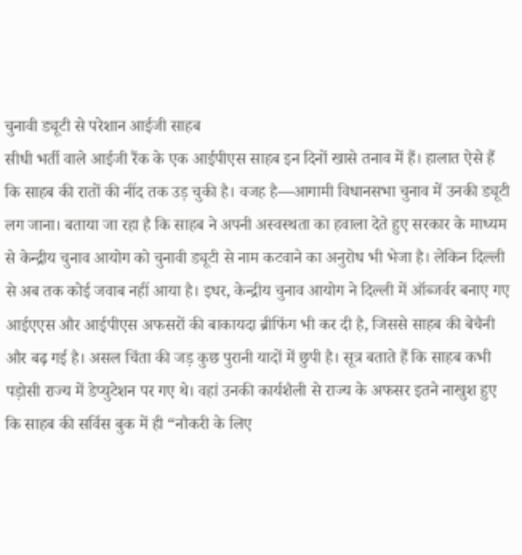चुनावी ड्यूटी से परेशान आईजी साहब
सीधी भर्ती वाले आईजी रैंक के एक आईपीएस साहब इन दिनों खासे तनाव में हैं। हालात ऐसे हैं कि साहब की रातों की नींद तक उड़ चुकी है। वजह है—आगामी विधानसभा चुनाव में उनकी ड्यूटी लग जाना। बताया जा रहा है कि साहब ने अपनी अस्वस्थता का हवाला देते हुए सरकार के माध्यम से केन्द्रीय चुनाव आयोग को चुनावी ड्यूटी से नाम कटवाने का अनुरोध भी भेजा है। लेकिन दिल्ली से अब तक कोई जवाब नहीं आया है। इधर, केन्द्रीय चुनाव आयोग ने दिल्ली में ऑब्जर्वर बनाए गए आईएएस और आईपीएस अफसरों की बाकायदा ब्रीफिंग भी कर दी है, जिससे साहब की बेचैनी और बढ़ गई है। असल चिंता की जड़ कुछ पुरानी यादों में छुपी है। सूत्र बताते हैं कि साहब कभी पड़ोसी राज्य में डेप्युटेशन पर गए थे। वहां उनकी कार्यशैली से राज्य के अफसर इतने नाखुश हुए कि साहब की सर्विस बुक में ही “नौकरी के लिए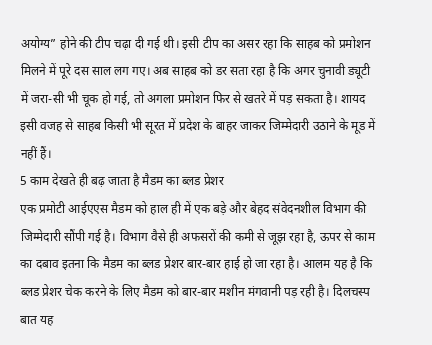अयोग्य” होने की टीप चढ़ा दी गई थी। इसी टीप का असर रहा कि साहब को प्रमोशन मिलने में पूरे दस साल लग गए। अब साहब को डर सता रहा है कि अगर चुनावी ड्यूटी में जरा-सी भी चूक हो गई, तो अगला प्रमोशन फिर से खतरे में पड़ सकता है। शायद इसी वजह से साहब किसी भी सूरत में प्रदेश के बाहर जाकर जिम्मेदारी उठाने के मूड में नहीं हैं।
5 काम देखते ही बढ़ जाता है मैडम का ब्लड प्रेशर
एक प्रमोटी आईएएस मैडम को हाल ही में एक बड़े और बेहद संवेदनशील विभाग की जिम्मेदारी सौंपी गई है। विभाग वैसे ही अफसरों की कमी से जूझ रहा है, ऊपर से काम का दबाव इतना कि मैडम का ब्लड प्रेशर बार-बार हाई हो जा रहा है। आलम यह है कि ब्लड प्रेशर चेक करने के लिए मैडम को बार-बार मशीन मंगवानी पड़ रही है। दिलचस्प बात यह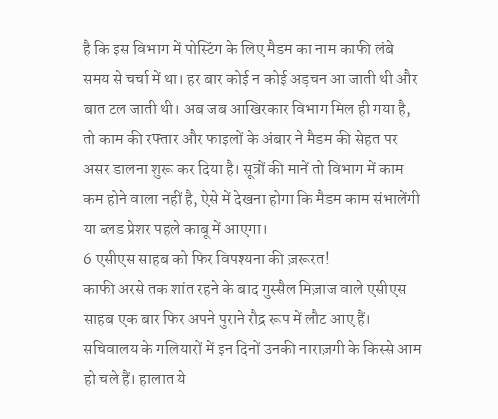है कि इस विभाग में पोस्टिंग के लिए मैडम का नाम काफी लंबे समय से चर्चा में था। हर बार कोई न कोई अड़चन आ जाती थी और बात टल जाती थी। अब जब आखिरकार विभाग मिल ही गया है, तो काम की रफ्तार और फाइलों के अंबार ने मैडम की सेहत पर असर डालना शुरू कर दिया है। सूत्रों की मानें तो विभाग में काम कम होने वाला नहीं है, ऐसे में देखना होगा कि मैडम काम संभालेंगी या ब्लड प्रेशर पहले काबू में आएगा।
6 एसीएस साहब को फिर विपश्यना की ज़रूरत!
काफी अरसे तक शांत रहने के बाद गुस्सैल मिज़ाज वाले एसीएस साहब एक बार फिर अपने पुराने रौद्र रूप में लौट आए हैं। सचिवालय के गलियारों में इन दिनों उनकी नाराज़गी के किस्से आम हो चले हैं। हालात ये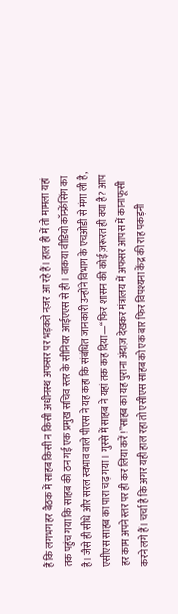हैं कि लगभग हर बैठक में साहब किसी न किसी अधीनस्थ अफसर पर भड़कते नज़र आ रहे हैं। हाल ही में तो मामला यहां तक पहुंच गया कि साहब की ठन गई एक प्रमुख सचिव स्तर के सीनियर आईएएस से ही। वाकया वीडियो कॉन्फ्रेंसिंग का है। जैसे ही सीधे और सरल स्वभाव वाले पीएस ने यह कहा कि संबंधित जानकारी उन्होंने विभाग के एचओडी से मंगा ली है, एसीएस साहब का पारा चढ़ गया। गुस्से में साहब ने यहां तक कह दिया—“फिर शासन की कोई ज़रूरत ही क्या है? आप हर काम अपने स्तर पर ही कर लिया करें!”साहब का यह पुराना अंदाज़ देखकर मंत्रालय में अफसर आपस में कानाफूसी करने लगे हैं। चर्चा है कि अगर यही हाल रहा तो एसीएस साहब को एक बार फिर विपश्यना केंद्र की राह पकड़नी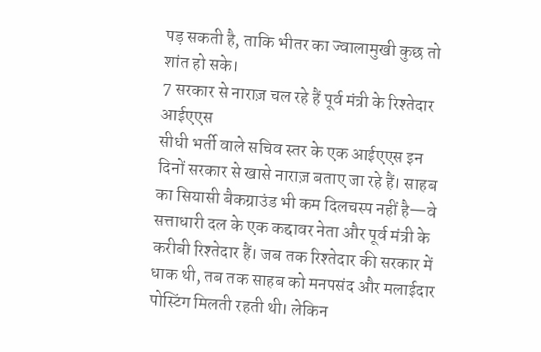पड़ सकती है, ताकि भीतर का ज्वालामुखी कुछ तो शांत हो सके।
7 सरकार से नाराज़ चल रहे हैं पूर्व मंत्री के रिश्तेदार आईएएस
सीधी भर्ती वाले सचिव स्तर के एक आईएएस इन दिनों सरकार से खासे नाराज़ बताए जा रहे हैं। साहब का सियासी बैकग्राउंड भी कम दिलचस्प नहीं है—वे सत्ताधारी दल के एक कद्दावर नेता और पूर्व मंत्री के करीबी रिश्तेदार हैं। जब तक रिश्तेदार की सरकार में धाक थी, तब तक साहब को मनपसंद और मलाईदार पोस्टिंग मिलती रहती थी। लेकिन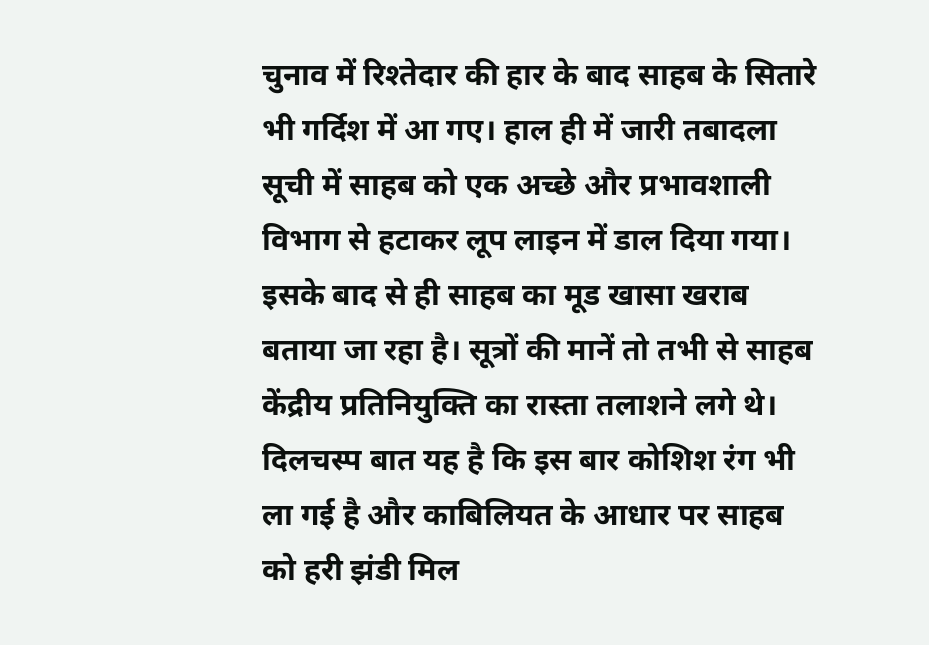चुनाव में रिश्तेदार की हार के बाद साहब के सितारे भी गर्दिश में आ गए। हाल ही में जारी तबादला सूची में साहब को एक अच्छे और प्रभावशाली विभाग से हटाकर लूप लाइन में डाल दिया गया। इसके बाद से ही साहब का मूड खासा खराब बताया जा रहा है। सूत्रों की मानें तो तभी से साहब केंद्रीय प्रतिनियुक्ति का रास्ता तलाशने लगे थे। दिलचस्प बात यह है कि इस बार कोशिश रंग भी ला गई है और काबिलियत के आधार पर साहब को हरी झंडी मिल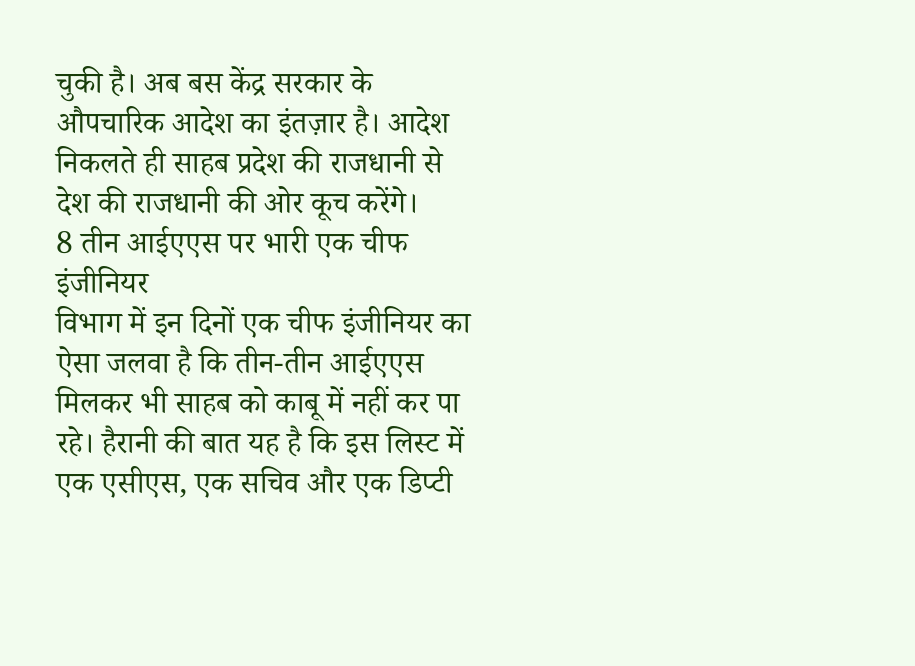चुकी है। अब बस केंद्र सरकार के औपचारिक आदेश का इंतज़ार है। आदेश निकलते ही साहब प्रदेश की राजधानी से देश की राजधानी की ओर कूच करेंगे।
8 तीन आईएएस पर भारी एक चीफ इंजीनियर
विभाग में इन दिनों एक चीफ इंजीनियर का ऐसा जलवा है कि तीन-तीन आईएएस मिलकर भी साहब को काबू में नहीं कर पा रहे। हैरानी की बात यह है कि इस लिस्ट में एक एसीएस, एक सचिव और एक डिप्टी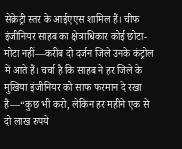सेक्रेट्री स्तर के आईएएस शामिल हैं। चीफ इंजीनियर साहब का क्षेत्राधिकार कोई छोटा-मोटा नहीं—करीब दो दर्जन जिले उनके कंट्रोल में आते हैं। चर्चा है कि साहब ने हर जिले के मुखिया इंजीनियर को साफ फरमान दे रखा है—“कुछ भी करो, लेकिन हर महीने एक से दो लाख रुपये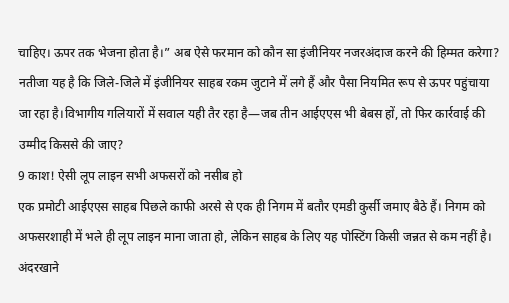चाहिए। ऊपर तक भेजना होता है।” अब ऐसे फरमान को कौन सा इंजीनियर नजरअंदाज करने की हिम्मत करेगा? नतीजा यह है कि जिले-जिले में इंजीनियर साहब रकम जुटाने में लगे हैं और पैसा नियमित रूप से ऊपर पहुंचाया जा रहा है।विभागीय गलियारों में सवाल यही तैर रहा है—जब तीन आईएएस भी बेबस हों, तो फिर कार्रवाई की उम्मीद किससे की जाए?
9 काश! ऐसी लूप लाइन सभी अफसरों को नसीब हो
एक प्रमोटी आईएएस साहब पिछले काफी अरसे से एक ही निगम में बतौर एमडी कुर्सी जमाए बैठे हैं। निगम को अफसरशाही में भले ही लूप लाइन माना जाता हो, लेकिन साहब के लिए यह पोस्टिंग किसी जन्नत से कम नहीं है। अंदरखाने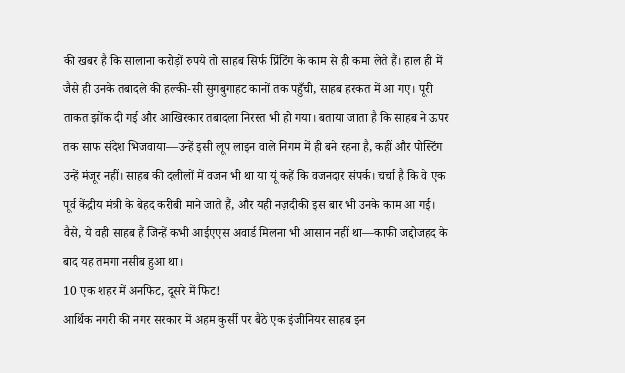की खबर है कि सालाना करोड़ों रुपये तो साहब सिर्फ प्रिंटिंग के काम से ही कमा लेते हैं। हाल ही में जैसे ही उनके तबादले की हल्की-सी सुगबुगाहट कानों तक पहुँची, साहब हरकत में आ गए। पूरी ताकत झोंक दी गई और आखिरकार तबादला निरस्त भी हो गया। बताया जाता है कि साहब ने ऊपर तक साफ संदेश भिजवाया—उन्हें इसी लूप लाइन वाले निगम में ही बने रहना है, कहीं और पोस्टिंग उन्हें मंजूर नहीं। साहब की दलीलों में वजन भी था या यूं कहें कि वजनदार संपर्क। चर्चा है कि वे एक पूर्व केंद्रीय मंत्री के बेहद करीबी माने जाते हैं, और यही नज़दीकी इस बार भी उनके काम आ गई। वैसे, ये वही साहब हैं जिन्हें कभी आईएएस अवार्ड मिलना भी आसान नहीं था—काफी जद्दोजहद के बाद यह तमगा नसीब हुआ था।
10 एक शहर में अनफिट, दूसरे में फिट!
आर्थिक नगरी की नगर सरकार में अहम कुर्सी पर बैठे एक इंजीनियर साहब इन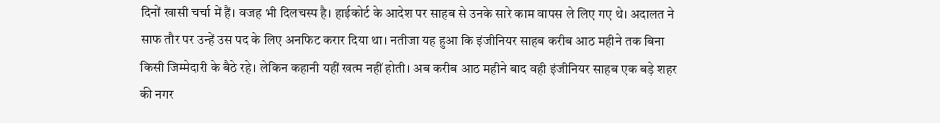दिनों खासी चर्चा में हैं। वजह भी दिलचस्प है। हाईकोर्ट के आदेश पर साहब से उनके सारे काम वापस ले लिए गए थे। अदालत ने साफ तौर पर उन्हें उस पद के लिए अनफिट करार दिया था। नतीजा यह हुआ कि इंजीनियर साहब करीब आठ महीने तक बिना किसी जिम्मेदारी के बैठे रहे। लेकिन कहानी यहीं खत्म नहीं होती। अब करीब आठ महीने बाद वही इंजीनियर साहब एक बड़े शहर की नगर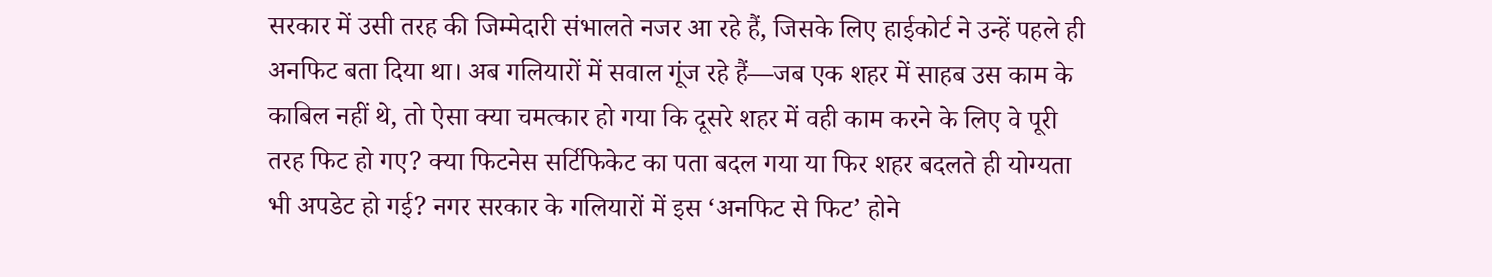सरकार में उसी तरह की जिम्मेदारी संभालते नजर आ रहे हैं, जिसके लिए हाईकोर्ट ने उन्हें पहले ही अनफिट बता दिया था। अब गलियारों में सवाल गूंज रहे हैं—जब एक शहर में साहब उस काम के काबिल नहीं थे, तो ऐसा क्या चमत्कार हो गया कि दूसरे शहर में वही काम करने के लिए वे पूरी तरह फिट हो गए? क्या फिटनेस सर्टिफिकेट का पता बदल गया या फिर शहर बदलते ही योग्यता भी अपडेट हो गई? नगर सरकार के गलियारों में इस ‘अनफिट से फिट’ होने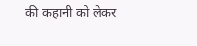की कहानी को लेकर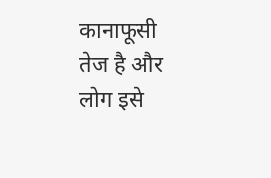कानाफूसी तेज है और लोग इसे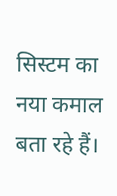सिस्टम का नया कमाल बता रहे हैं।